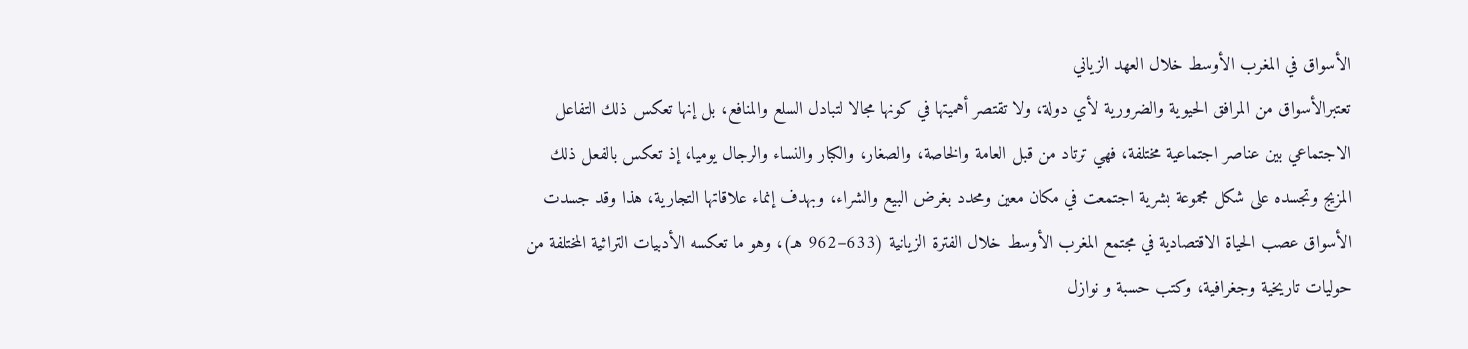الأسواق في المغرب الأوسط خلال العهد الزياني
تعتبرالأسواق من المرافق الحيوية والضرورية لأي دولة، ولا تقتصر أهميتها في كونها مجالا لتبادل السلع والمنافع، بل إنها تعكس ذلك التفاعل الاجتماعي بين عناصر اجتماعية مختلفة، فهي ترتاد من قبل العامة والخاصة، والصغار، والكبار والنساء والرجال يوميا، إذ تعكس بالفعل ذلك المزيج وتجسده على شكل مجموعة بشرية اجتمعت في مكان معين ومحدد بغرض البيع والشراء، وبهدف إنماء علاقاتها التجارية، هذا وقد جسدت الأسواق عصب الحياة الاقتصادية في مجتمع المغرب الأوسط خلال الفترة الزيانية (633–962 هـ)، وهو ما تعكسه الأدبيات التراثية المختلفة من حوليات تاريخية وجغرافية، وكتب حسبة و نوازل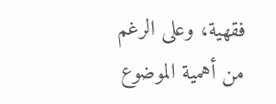فقهية، وعلى الرغم من أهمية الموضوع